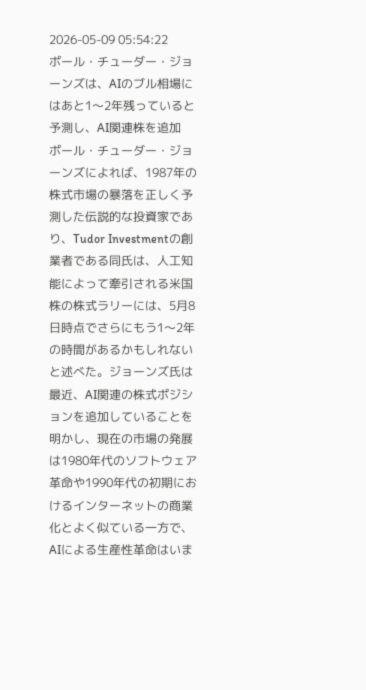2026-05-09 05:54:22
ポール・チューダー・ジョーンズは、AIのブル相場にはあと1〜2年残っていると予測し、AI関連株を追加
ポール・チューダー・ジョーンズによれば、1987年の株式市場の暴落を正しく予測した伝説的な投資家であり、Tudor Investmentの創業者である同氏は、人工知能によって牽引される米国株の株式ラリーには、5月8日時点でさらにもう1〜2年の時間があるかもしれないと述べた。ジョーンズ氏は最近、AI関連の株式ポジションを追加していることを明かし、現在の市場の発展は1980年代のソフトウェア革命や1990年代の初期におけるインターネットの商業化とよく似ている一方で、AIによる生産性革命はいま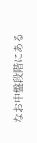なお中盤段階にある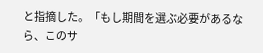と指摘した。「もし期間を選ぶ必要があるなら、このサ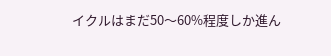イクルはまだ50〜60%程度しか進ん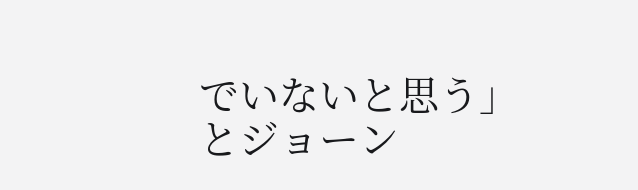でいないと思う」とジョーン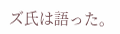ズ氏は語った。